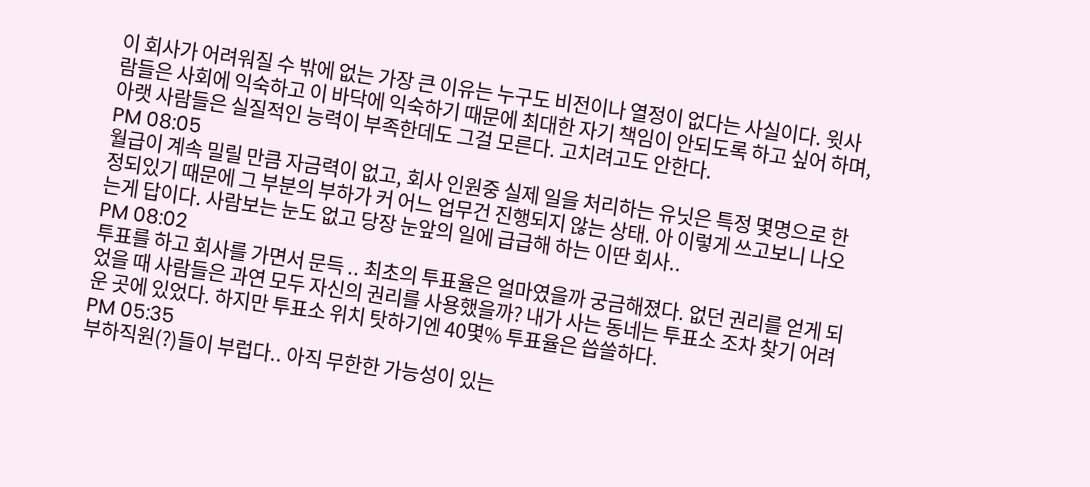이 회사가 어려워질 수 밖에 없는 가장 큰 이유는 누구도 비전이나 열정이 없다는 사실이다. 윗사람들은 사회에 익숙하고 이 바닥에 익숙하기 때문에 최대한 자기 책임이 안되도록 하고 싶어 하며, 아랫 사람들은 실질적인 능력이 부족한데도 그걸 모른다. 고치려고도 안한다.
PM 08:05
월급이 계속 밀릴 만큼 자금력이 없고, 회사 인원중 실제 일을 처리하는 유닛은 특정 몇명으로 한정되있기 때문에 그 부분의 부하가 커 어느 업무건 진행되지 않는 상태. 아 이렇게 쓰고보니 나오는게 답이다. 사람보는 눈도 없고 당장 눈앞의 일에 급급해 하는 이딴 회사..
PM 08:02
투표를 하고 회사를 가면서 문득 .. 최초의 투표율은 얼마였을까 궁금해졌다. 없던 권리를 얻게 되었을 때 사람들은 과연 모두 자신의 권리를 사용했을까? 내가 사는 동네는 투표소 조차 찾기 어려운 곳에 있었다. 하지만 투표소 위치 탓하기엔 40몇% 투표율은 씁쓸하다.
PM 05:35
부하직원(?)들이 부럽다.. 아직 무한한 가능성이 있는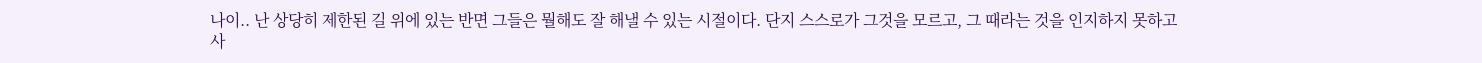나이.. 난 상당히 제한된 길 위에 있는 반면 그들은 뭘해도 잘 해낼 수 있는 시절이다. 단지 스스로가 그것을 모르고, 그 때라는 것을 인지하지 못하고 사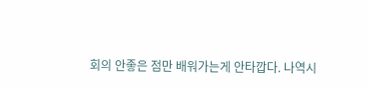회의 안좋은 점만 배워가는게 안타깝다. 나역시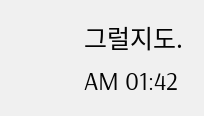그럴지도.
AM 01:42